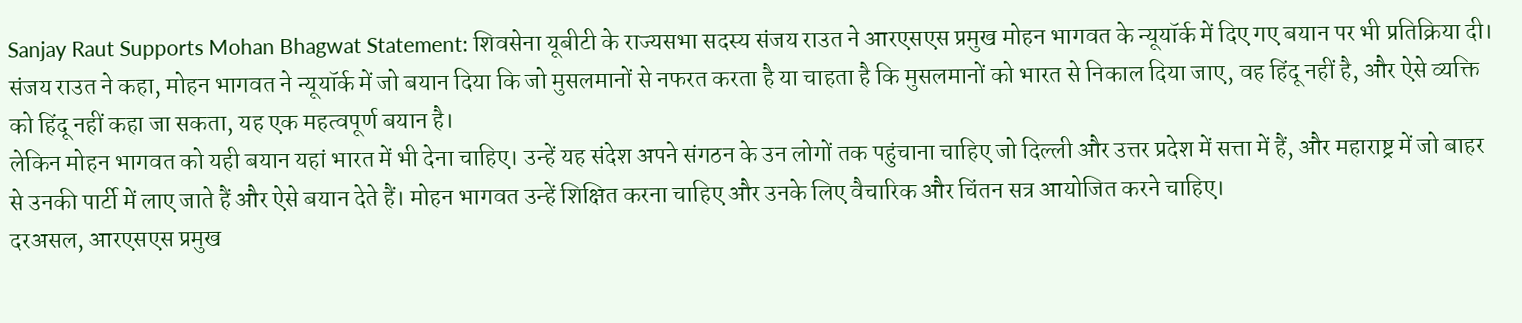Sanjay Raut Supports Mohan Bhagwat Statement: शिवसेना यूबीटी के राज्यसभा सदस्य संजय राउत ने आरएसएस प्रमुख मोहन भागवत के न्यूयॉर्क में दिए गए बयान पर भी प्रतिक्रिया दी। संजय राउत ने कहा, मोहन भागवत ने न्यूयॉर्क में जो बयान दिया कि जो मुसलमानों से नफरत करता है या चाहता है कि मुसलमानों को भारत से निकाल दिया जाए, वह हिंदू नहीं है, और ऐसे व्यक्ति को हिंदू नहीं कहा जा सकता, यह एक महत्वपूर्ण बयान है।
लेकिन मोहन भागवत को यही बयान यहां भारत में भी देना चाहिए। उन्हें यह संदेश अपने संगठन के उन लोगों तक पहुंचाना चाहिए जो दिल्ली और उत्तर प्रदेश में सत्ता में हैं, और महाराष्ट्र में जो बाहर से उनकी पार्टी में लाए जाते हैं और ऐसे बयान देते हैं। मोहन भागवत उन्हें शिक्षित करना चाहिए और उनके लिए वैचारिक और चिंतन सत्र आयोजित करने चाहिए।
दरअसल, आरएसएस प्रमुख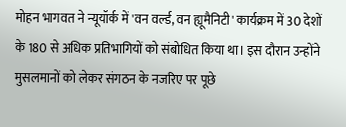मोहन भागवत ने न्यूयॉर्क में 'वन वर्ल्ड, वन ह्यूमैनिटी' कार्यक्रम में 30 देशों के 180 से अधिक प्रतिभागियों को संबोधित किया था। इस दौरान उन्होंने मुसलमानों को लेकर संगठन के नजरिए पर पूछे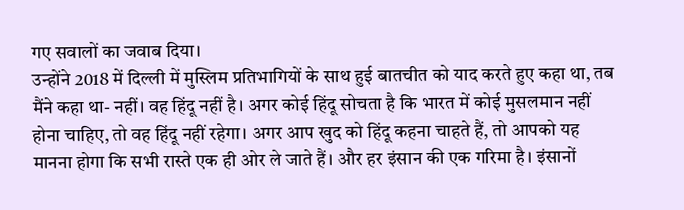गए सवालों का जवाब दिया।
उन्होंने 2018 में दिल्ली में मुस्लिम प्रतिभागियों के साथ हुई बातचीत को याद करते हुए कहा था, तब मैंने कहा था- नहीं। वह हिंदू नहीं है। अगर कोई हिंदू सोचता है कि भारत में कोई मुसलमान नहीं होना चाहिए, तो वह हिंदू नहीं रहेगा। अगर आप खुद को हिंदू कहना चाहते हैं, तो आपको यह मानना होगा कि सभी रास्ते एक ही ओर ले जाते हैं। और हर इंसान की एक गरिमा है। इंसानों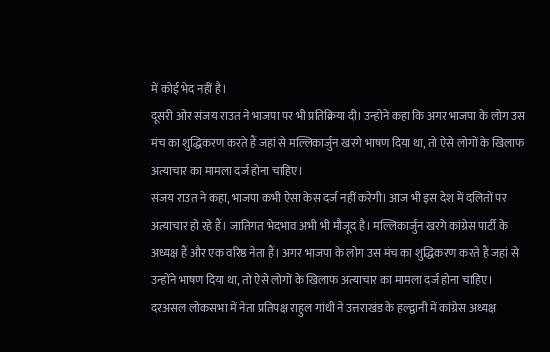में कोई भेद नहीं है।
दूसरी ओर संजय राउत ने भाजपा पर भी प्रतिक्रिया दी। उन्होने कहा कि अगर भाजपा के लोग उस मंच का शुद्धिकरण करते हैं जहां से मल्लिकार्जुन खरगे भाषण दिया था, तो ऐसे लोगों के खिलाफ अत्याचार का मामला दर्ज होना चाहिए।
संजय राउत ने कहा, भाजपा कभी ऐसा केस दर्ज नहीं करेगी। आज भी इस देश में दलितों पर अत्याचार हो रहे हैं। जातिगत भेदभाव अभी भी मौजूद है। मल्लिकार्जुन खरगे कांग्रेस पार्टी के अध्यक्ष हैं और एक वरिष्ठ नेता हैं। अगर भाजपा के लोग उस मंच का शुद्धिकरण करते हैं जहां से उन्होंने भाषण दिया था, तो ऐसे लोगों के खिलाफ अत्याचार का मामला दर्ज होना चाहिए।
दरअसल लोकसभा में नेता प्रतिपक्ष राहुल गांधी ने उत्तराखंड के हल्द्वानी में कांग्रेस अध्यक्ष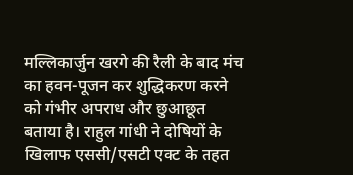मल्लिकार्जुन खरगे की रैली के बाद मंच का हवन-पूजन कर शुद्धिकरण करने को गंभीर अपराध और छुआछूत बताया है। राहुल गांधी ने दोषियों के खिलाफ एससी/एसटी एक्ट के तहत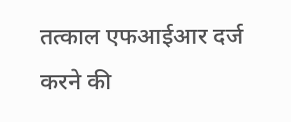तत्काल एफआईआर दर्ज करने की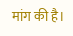मांग की है।